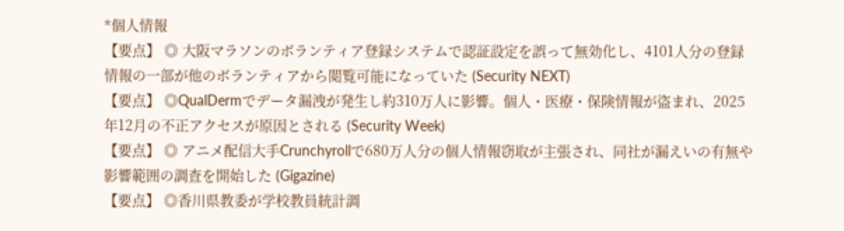*個人情報
【要点】 ◎ 大阪マラソンのボランティア登録システムで認証設定を誤って無効化し、4101人分の登録情報の一部が他のボランティアから閲覧可能になっていた (Security NEXT)
【要点】 ◎QualDermでデータ漏洩が発生し約310万人に影響。個人・医療・保険情報が盗まれ、2025年12月の不正アクセスが原因とされる (Security Week)
【要点】 ◎ アニメ配信大手Crunchyrollで680万人分の個人情報窃取が主張され、同社が漏えいの有無や影響範囲の調査を開始した (Gigazine)
【要点】 ◎香川県教委が学校教員統計調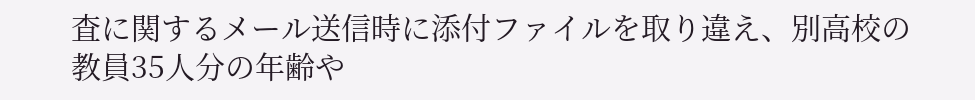査に関するメール送信時に添付ファイルを取り違え、別高校の教員35人分の年齢や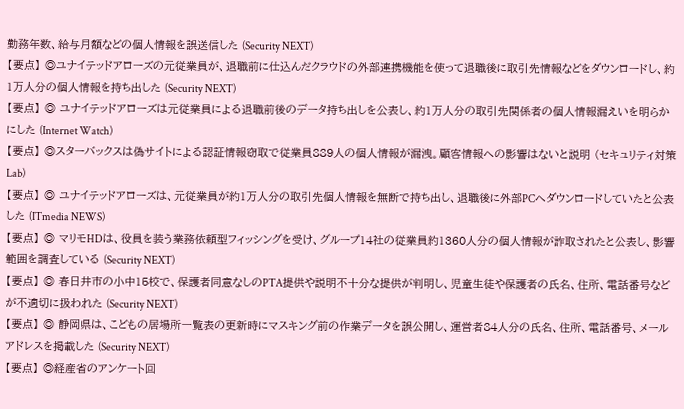勤務年数、給与月額などの個人情報を誤送信した (Security NEXT)
【要点】 ◎ユナイテッドアローズの元従業員が、退職前に仕込んだクラウドの外部連携機能を使って退職後に取引先情報などをダウンロードし、約1万人分の個人情報を持ち出した (Security NEXT)
【要点】 ◎ ユナイテッドアローズは元従業員による退職前後のデータ持ち出しを公表し、約1万人分の取引先関係者の個人情報漏えいを明らかにした (Internet Watch)
【要点】 ◎スターバックスは偽サイトによる認証情報窃取で従業員889人の個人情報が漏洩。顧客情報への影響はないと説明 (セキュリティ対策Lab)
【要点】 ◎ ユナイテッドアローズは、元従業員が約1万人分の取引先個人情報を無断で持ち出し、退職後に外部PCへダウンロードしていたと公表した (ITmedia NEWS)
【要点】 ◎ マリモHDは、役員を装う業務依頼型フィッシングを受け、グループ14社の従業員約1360人分の個人情報が詐取されたと公表し、影響範囲を調査している (Security NEXT)
【要点】 ◎ 春日井市の小中15校で、保護者同意なしのPTA提供や説明不十分な提供が判明し、児童生徒や保護者の氏名、住所、電話番号などが不適切に扱われた (Security NEXT)
【要点】 ◎ 静岡県は、こどもの居場所一覧表の更新時にマスキング前の作業データを誤公開し、運営者84人分の氏名、住所、電話番号、メールアドレスを掲載した (Security NEXT)
【要点】 ◎経産省のアンケート回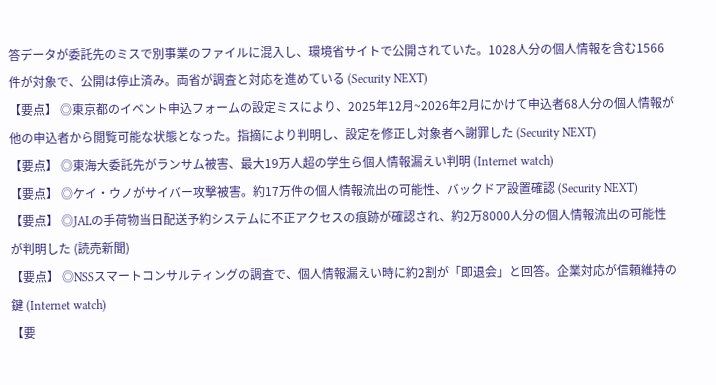答データが委託先のミスで別事業のファイルに混入し、環境省サイトで公開されていた。1028人分の個人情報を含む1566件が対象で、公開は停止済み。両省が調査と対応を進めている (Security NEXT)
【要点】 ◎東京都のイベント申込フォームの設定ミスにより、2025年12月~2026年2月にかけて申込者68人分の個人情報が他の申込者から閲覧可能な状態となった。指摘により判明し、設定を修正し対象者へ謝罪した (Security NEXT)
【要点】 ◎東海大委託先がランサム被害、最大19万人超の学生ら個人情報漏えい判明 (Internet watch)
【要点】 ◎ケイ・ウノがサイバー攻撃被害。約17万件の個人情報流出の可能性、バックドア設置確認 (Security NEXT)
【要点】 ◎JALの手荷物当日配送予約システムに不正アクセスの痕跡が確認され、約2万8000人分の個人情報流出の可能性が判明した (読売新聞)
【要点】 ◎NSSスマートコンサルティングの調査で、個人情報漏えい時に約2割が「即退会」と回答。企業対応が信頼維持の鍵 (Internet watch)
【要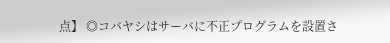点】 ◎コバヤシはサーバに不正プログラムを設置さ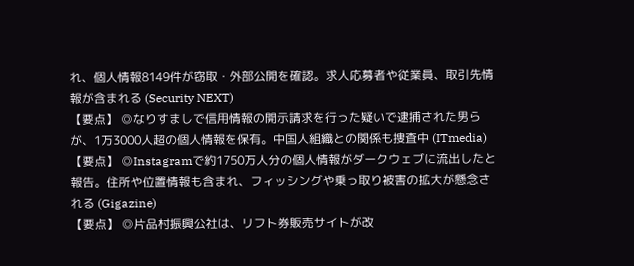れ、個人情報8149件が窃取・外部公開を確認。求人応募者や従業員、取引先情報が含まれる (Security NEXT)
【要点】 ◎なりすましで信用情報の開示請求を行った疑いで逮捕された男らが、1万3000人超の個人情報を保有。中国人組織との関係も捜査中 (ITmedia)
【要点】 ◎Instagramで約1750万人分の個人情報がダークウェブに流出したと報告。住所や位置情報も含まれ、フィッシングや乗っ取り被害の拡大が懸念される (Gigazine)
【要点】 ◎片品村振興公社は、リフト券販売サイトが改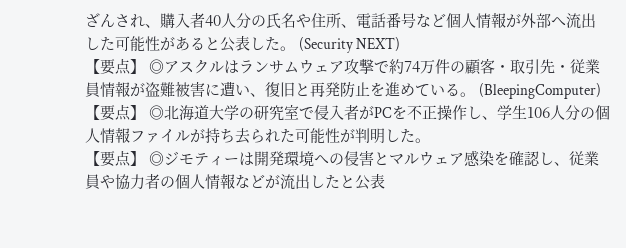ざんされ、購入者40人分の氏名や住所、電話番号など個人情報が外部へ流出した可能性があると公表した。 (Security NEXT)
【要点】 ◎アスクルはランサムウェア攻撃で約74万件の顧客・取引先・従業員情報が盗難被害に遭い、復旧と再発防止を進めている。 (BleepingComputer)
【要点】 ◎北海道大学の研究室で侵入者がPCを不正操作し、学生106人分の個人情報ファイルが持ち去られた可能性が判明した。
【要点】 ◎ジモティーは開発環境への侵害とマルウェア感染を確認し、従業員や協力者の個人情報などが流出したと公表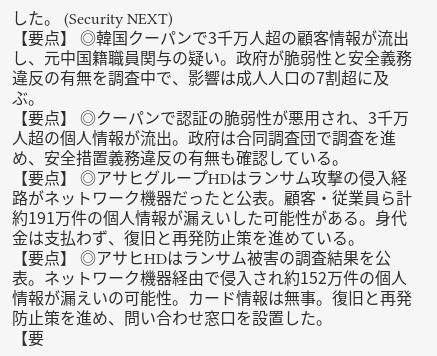した。 (Security NEXT)
【要点】 ◎韓国クーパンで3千万人超の顧客情報が流出し、元中国籍職員関与の疑い。政府が脆弱性と安全義務違反の有無を調査中で、影響は成人人口の7割超に及ぶ。
【要点】 ◎クーパンで認証の脆弱性が悪用され、3千万人超の個人情報が流出。政府は合同調査団で調査を進め、安全措置義務違反の有無も確認している。
【要点】 ◎アサヒグループHDはランサム攻撃の侵入経路がネットワーク機器だったと公表。顧客・従業員ら計約191万件の個人情報が漏えいした可能性がある。身代金は支払わず、復旧と再発防止策を進めている。
【要点】 ◎アサヒHDはランサム被害の調査結果を公表。ネットワーク機器経由で侵入され約152万件の個人情報が漏えいの可能性。カード情報は無事。復旧と再発防止策を進め、問い合わせ窓口を設置した。
【要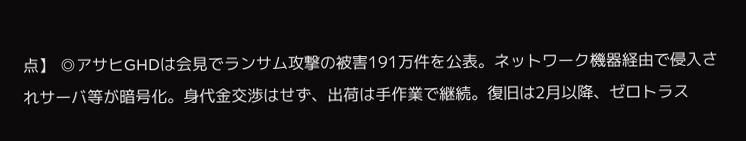点】 ◎アサヒGHDは会見でランサム攻撃の被害191万件を公表。ネットワーク機器経由で侵入されサーバ等が暗号化。身代金交渉はせず、出荷は手作業で継続。復旧は2月以降、ゼロトラス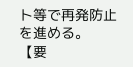ト等で再発防止を進める。
【要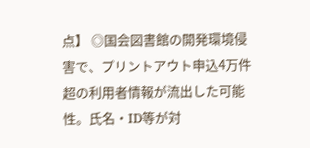点】 ◎国会図書館の開発環境侵害で、プリントアウト申込4万件超の利用者情報が流出した可能性。氏名・ID等が対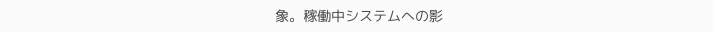象。稼働中システムへの影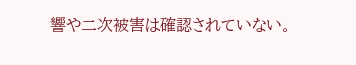響や二次被害は確認されていない。